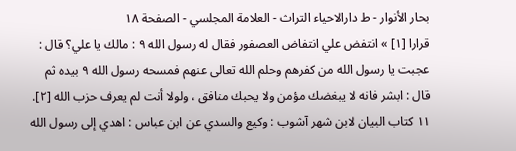بحار الأنوار - ط دارالاحیاء التراث - العلامة المجلسي - الصفحة ١٨
قرارا [١] » انتفض علي انتفاض العصفور فقال له رسول الله ٩ : مالك يا علي؟ قال : عجبت يا رسول الله من كفرهم وحلم الله تعالى عنهم فمسحه رسول الله ٩ بيده ثم قال : ابشر فانه لا يبغضك مؤمن ولا يحبك منافق ، ولولا أنت لم يعرف حزب الله [٢].
١١ كتاب البيان لابن شهر آشوب : وكيع والسدي عن ابن عباس : اهدي إلى رسول الله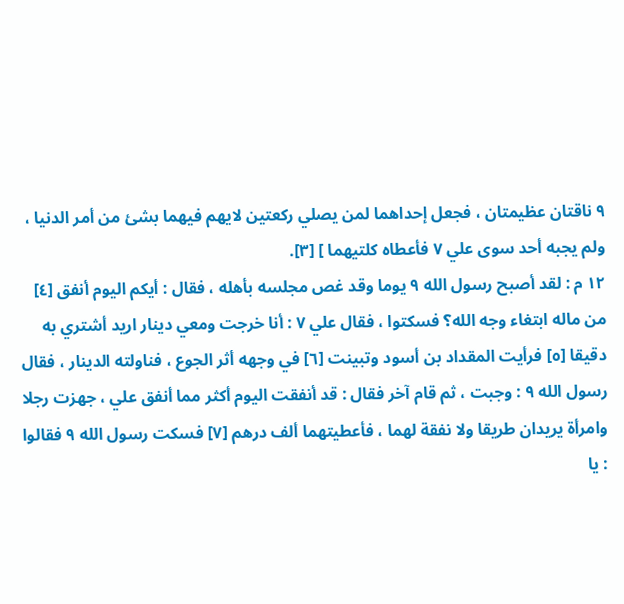٩ ناقتان عظيمتان ، فجعل إحداهما لمن يصلي ركعتين لايهم فيهما بشئ من أمر الدنيا ، ولم يجبه أحد سوى علي ٧ فأعطاه كلتيهما ] [٣].
١٢ م : لقد أصبح رسول الله ٩ يوما وقد غص مجلسه بأهله ، فقال : أيكم اليوم أنفق [٤] من ماله ابتغاء وجه الله؟ فسكتوا ، فقال علي ٧ : أنا خرجت ومعي دينار اريد أشتري به دقيقا [٥] فرأيت المقداد بن أسود وتبينت [٦] في وجهه أثر الجوع ، فناولته الدينار ، فقال رسول الله ٩ : وجبت ، ثم قام آخر فقال : قد أنفقت اليوم أكثر مما أنفق علي ، جهزت رجلا وامرأة يريدان طريقا ولا نفقة لهما ، فأعطيتهما ألف درهم [٧] فسكت رسول الله ٩ فقالوا : يا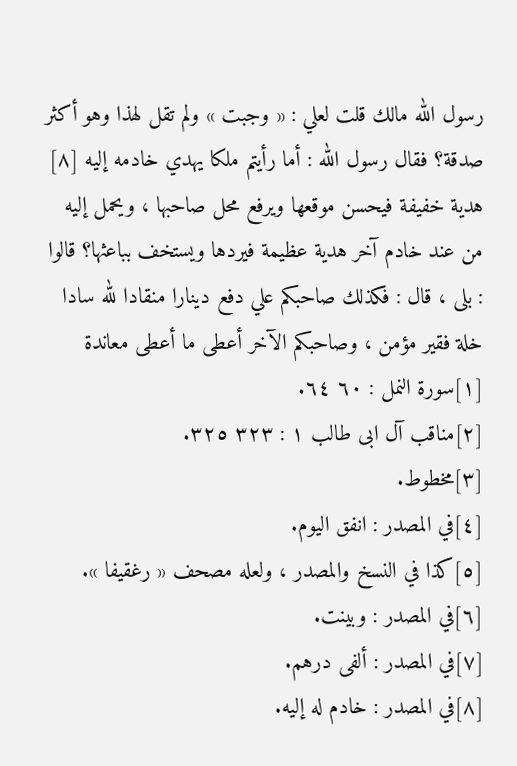رسول الله مالك قلت لعلي : « وجبت » ولم تقل لهذا وهو أكثر صدقة؟ فقال رسول الله : أما رأيتم ملكا يهدي خادمه إليه [٨] هدية خفيفة فيحسن موقعها ويرفع محل صاحبها ، ويحمل إليه من عند خادم آخر هدية عظيمة فيردها ويستخف بباعثها؟ قالوا : بلى ، قال : فكذلك صاحبكم علي دفع دينارا منقادا لله سادا خلة فقير مؤمن ، وصاحبكم الآخر أعطى ما أعطى معاندة
[١]سورة النمل : ٦٠ ٦٤.
[٢]مناقب آل ابى طالب ١ : ٣٢٣ ٣٢٥.
[٣]مخطوط.
[٤]في المصدر : انفق اليوم.
[٥]كذا في النسخ والمصدر ، ولعله مصحف « رغقيفا ».
[٦]في المصدر : وبينت.
[٧]في المصدر : ألفى درهم.
[٨]في المصدر : خادم له إليه.